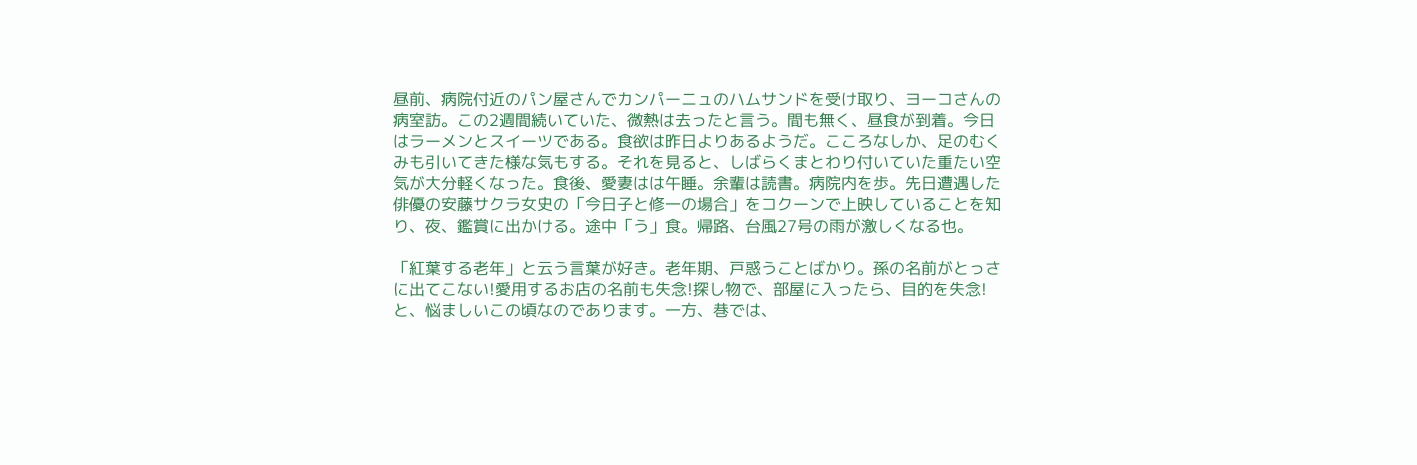昼前、病院付近のパン屋さんでカンパーニュのハムサンドを受け取り、ヨーコさんの病室訪。この2週間続いていた、微熱は去ったと言う。間も無く、昼食が到着。今日はラーメンとスイーツである。食欲は昨日よりあるようだ。こころなしか、足のむくみも引いてきた様な気もする。それを見ると、しばらくまとわり付いていた重たい空気が大分軽くなった。食後、愛妻はは午睡。余輩は読書。病院内を歩。先日遭遇した俳優の安藤サクラ女史の「今日子と修一の場合」をコクーンで上映していることを知り、夜、鑑賞に出かける。途中「う」食。帰路、台風27号の雨が激しくなる也。

「紅葉する老年」と云う言葉が好き。老年期、戸惑うことばかり。孫の名前がとっさに出てこない!愛用するお店の名前も失念!探し物で、部屋に入ったら、目的を失念!と、悩ましいこの頃なのであります。一方、巷では、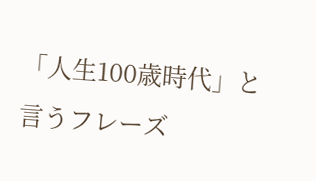「人生100歳時代」と言うフレーズ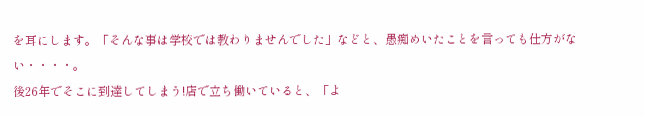を耳にします。「そんな事は学校では教わりませんでした」などと、愚痴めいたことを言っても仕方がない・・・・。
後26年でそこに到達してしまう!店で立ち働いていると、「よ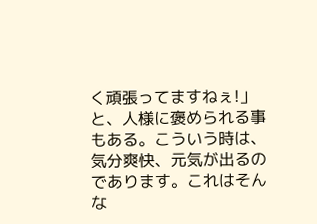く頑張ってますねぇ!」と、人様に褒められる事もある。こういう時は、気分爽快、元気が出るのであります。これはそんな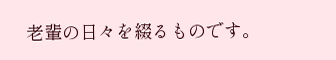老輩の日々を綴るものです。